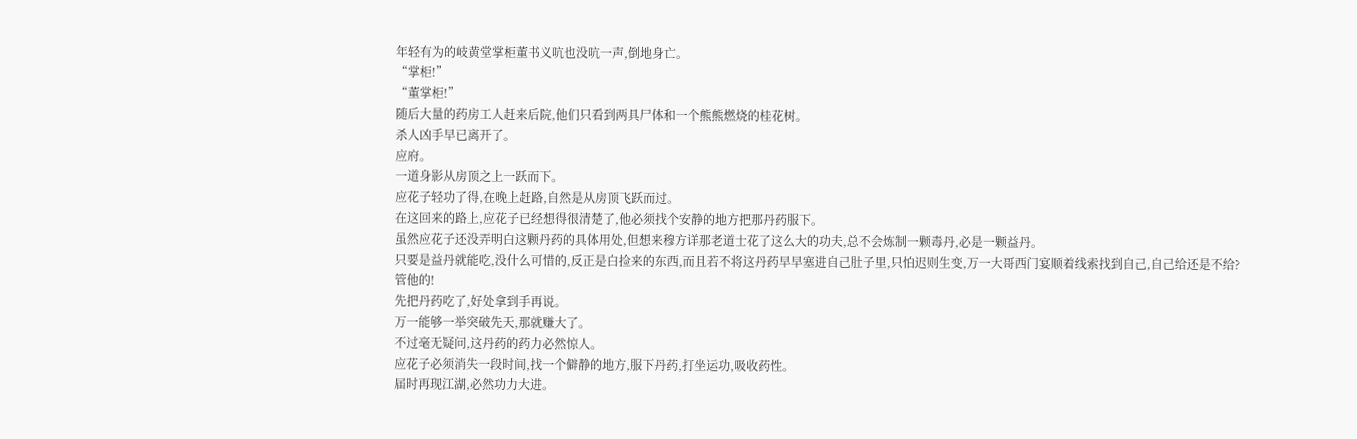年轻有为的岐黄堂掌柜董书义吭也没吭一声,倒地身亡。
“掌柜!”
“董掌柜!”
随后大量的药房工人赶来后院,他们只看到两具尸体和一个熊熊燃烧的桂花树。
杀人凶手早已离开了。
应府。
一道身影从房顶之上一跃而下。
应花子轻功了得,在晚上赶路,自然是从房顶飞跃而过。
在这回来的路上,应花子已经想得很清楚了,他必须找个安静的地方把那丹药服下。
虽然应花子还没弄明白这颗丹药的具体用处,但想来穆方详那老道士花了这么大的功夫,总不会炼制一颗毒丹,必是一颗益丹。
只要是益丹就能吃,没什么可惜的,反正是白捡来的东西,而且若不将这丹药早早塞进自己肚子里,只怕迟则生变,万一大哥西门宴顺着线索找到自己,自己给还是不给?
管他的!
先把丹药吃了,好处拿到手再说。
万一能够一举突破先天,那就赚大了。
不过毫无疑问,这丹药的药力必然惊人。
应花子必须消失一段时间,找一个僻静的地方,服下丹药,打坐运功,吸收药性。
届时再现江湖,必然功力大进。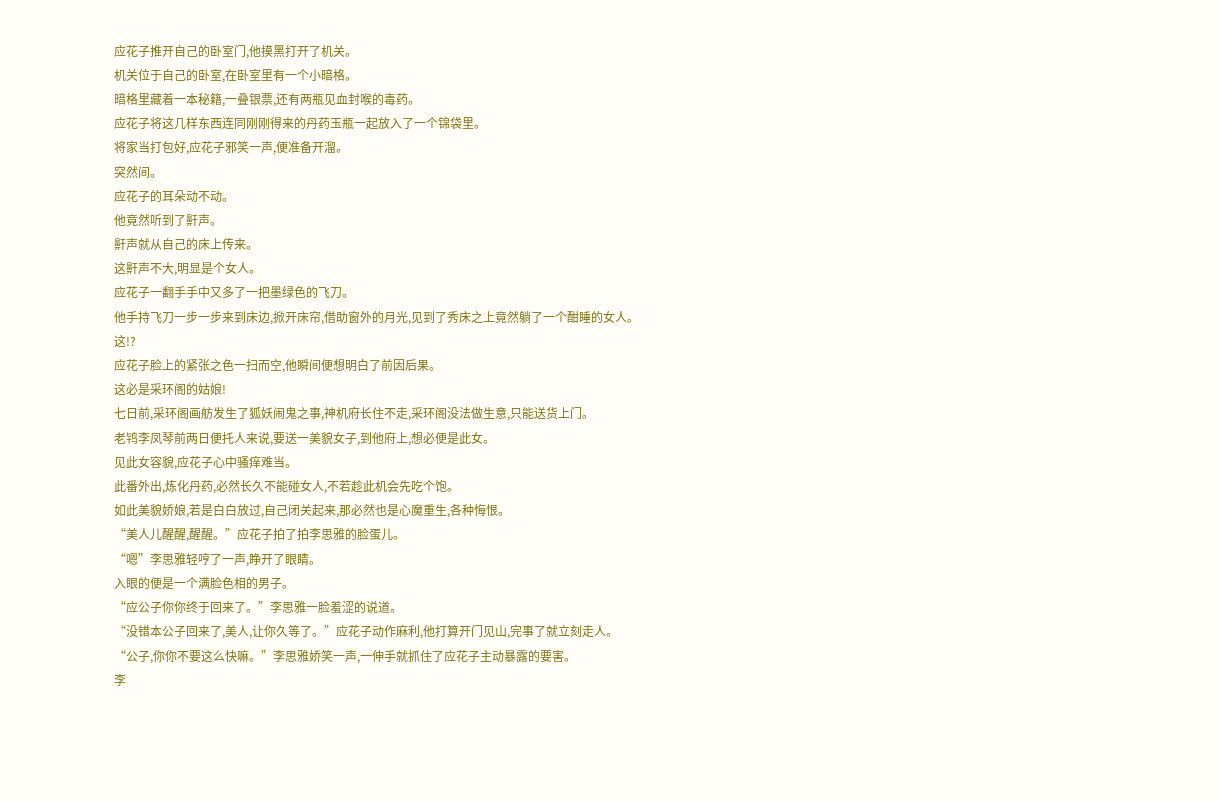应花子推开自己的卧室门,他摸黑打开了机关。
机关位于自己的卧室,在卧室里有一个小暗格。
暗格里藏着一本秘籍,一叠银票,还有两瓶见血封喉的毒药。
应花子将这几样东西连同刚刚得来的丹药玉瓶一起放入了一个锦袋里。
将家当打包好,应花子邪笑一声,便准备开溜。
突然间。
应花子的耳朵动不动。
他竟然听到了鼾声。
鼾声就从自己的床上传来。
这鼾声不大,明显是个女人。
应花子一翻手手中又多了一把墨绿色的飞刀。
他手持飞刀一步一步来到床边,掀开床帘,借助窗外的月光,见到了秀床之上竟然躺了一个酣睡的女人。
这!?
应花子脸上的紧张之色一扫而空,他瞬间便想明白了前因后果。
这必是采环阁的姑娘!
七日前,采环阁画舫发生了狐妖闹鬼之事,神机府长住不走,采环阁没法做生意,只能送货上门。
老鸨李凤琴前两日便托人来说,要送一美貌女子,到他府上,想必便是此女。
见此女容貌,应花子心中骚痒难当。
此番外出,炼化丹药,必然长久不能碰女人,不若趁此机会先吃个饱。
如此美貌娇娘,若是白白放过,自己闭关起来,那必然也是心魔重生,各种悔恨。
“美人儿醒醒,醒醒。”应花子拍了拍李思雅的脸蛋儿。
“嗯”李思雅轻哼了一声,睁开了眼睛。
入眼的便是一个满脸色相的男子。
“应公子你你终于回来了。”李思雅一脸羞涩的说道。
“没错本公子回来了,美人,让你久等了。”应花子动作麻利,他打算开门见山,完事了就立刻走人。
“公子,你你不要这么快嘛。”李思雅娇笑一声,一伸手就抓住了应花子主动暴露的要害。
李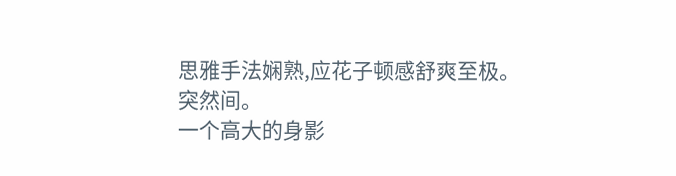思雅手法娴熟,应花子顿感舒爽至极。
突然间。
一个高大的身影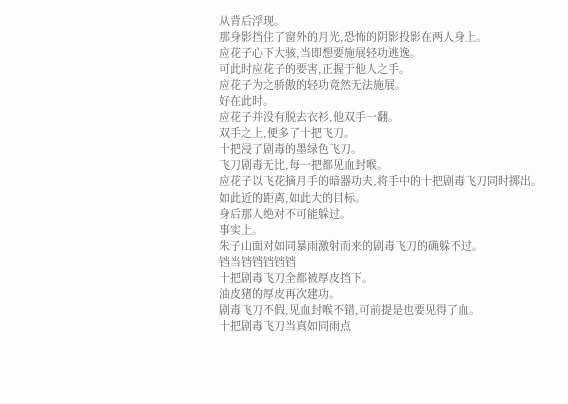从背后浮现。
那身影挡住了窗外的月光,恐怖的阴影投影在两人身上。
应花子心下大骇,当即想要施展轻功逃逸。
可此时应花子的要害,正握于他人之手。
应花子为之骄傲的轻功竟然无法施展。
好在此时。
应花子并没有脱去衣衫,他双手一翻。
双手之上,便多了十把飞刀。
十把浸了剧毒的墨绿色飞刀。
飞刀剧毒无比,每一把都见血封喉。
应花子以飞花摘月手的暗器功夫,将手中的十把剧毒飞刀同时掷出。
如此近的距离,如此大的目标。
身后那人绝对不可能躲过。
事实上。
朱子山面对如同暴雨激射而来的剧毒飞刀的确躲不过。
铛当铛铛铛铛铛
十把剧毒飞刀全都被厚皮挡下。
油皮猪的厚皮再次建功。
剧毒飞刀不假,见血封喉不错,可前提是也要见得了血。
十把剧毒飞刀当真如同雨点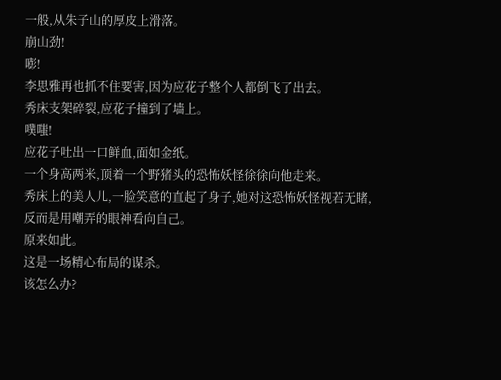一般,从朱子山的厚皮上滑落。
崩山劲!
嘭!
李思雅再也抓不住要害,因为应花子整个人都倒飞了出去。
秀床支架碎裂,应花子撞到了墙上。
噗嗤!
应花子吐出一口鲜血,面如金纸。
一个身高两米,顶着一个野猪头的恐怖妖怪徐徐向他走来。
秀床上的美人儿,一脸笑意的直起了身子,她对这恐怖妖怪视若无睹,反而是用嘲弄的眼神看向自己。
原来如此。
这是一场精心布局的谋杀。
该怎么办?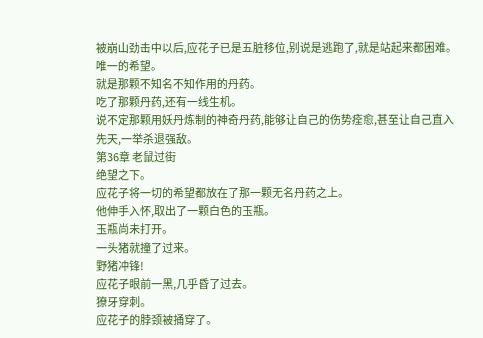被崩山劲击中以后,应花子已是五脏移位,别说是逃跑了,就是站起来都困难。
唯一的希望。
就是那颗不知名不知作用的丹药。
吃了那颗丹药,还有一线生机。
说不定那颗用妖丹炼制的神奇丹药,能够让自己的伤势痊愈,甚至让自己直入先天,一举杀退强敌。
第36章 老鼠过街
绝望之下。
应花子将一切的希望都放在了那一颗无名丹药之上。
他伸手入怀,取出了一颗白色的玉瓶。
玉瓶尚未打开。
一头猪就撞了过来。
野猪冲锋!
应花子眼前一黑,几乎昏了过去。
獠牙穿刺。
应花子的脖颈被捅穿了。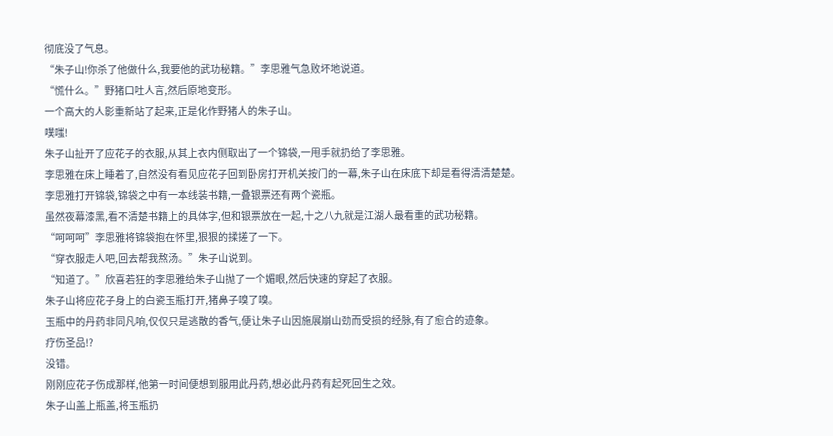彻底没了气息。
“朱子山!你杀了他做什么,我要他的武功秘籍。”李思雅气急败坏地说道。
“慌什么。”野猪口吐人言,然后原地变形。
一个高大的人影重新站了起来,正是化作野猪人的朱子山。
噗嗤!
朱子山扯开了应花子的衣服,从其上衣内侧取出了一个锦袋,一甩手就扔给了李思雅。
李思雅在床上睡着了,自然没有看见应花子回到卧房打开机关按门的一幕,朱子山在床底下却是看得清清楚楚。
李思雅打开锦袋,锦袋之中有一本线装书籍,一叠银票还有两个瓷瓶。
虽然夜幕漆黑,看不清楚书籍上的具体字,但和银票放在一起,十之八九就是江湖人最看重的武功秘籍。
“呵呵呵”李思雅将锦袋抱在怀里,狠狠的揉搓了一下。
“穿衣服走人吧,回去帮我熬汤。”朱子山说到。
“知道了。”欣喜若狂的李思雅给朱子山抛了一个媚眼,然后快速的穿起了衣服。
朱子山将应花子身上的白瓷玉瓶打开,猪鼻子嗅了嗅。
玉瓶中的丹药非同凡响,仅仅只是逃散的香气,便让朱子山因施展崩山劲而受损的经脉,有了愈合的迹象。
疗伤圣品!?
没错。
刚刚应花子伤成那样,他第一时间便想到服用此丹药,想必此丹药有起死回生之效。
朱子山盖上瓶盖,将玉瓶扔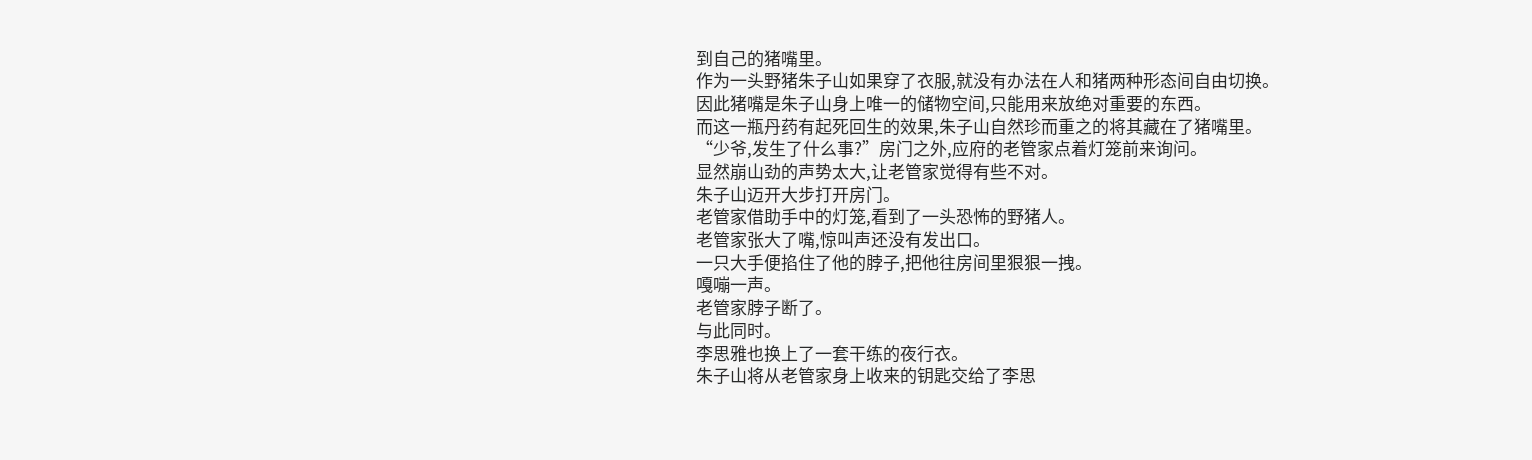到自己的猪嘴里。
作为一头野猪朱子山如果穿了衣服,就没有办法在人和猪两种形态间自由切换。
因此猪嘴是朱子山身上唯一的储物空间,只能用来放绝对重要的东西。
而这一瓶丹药有起死回生的效果,朱子山自然珍而重之的将其藏在了猪嘴里。
“少爷,发生了什么事?”房门之外,应府的老管家点着灯笼前来询问。
显然崩山劲的声势太大,让老管家觉得有些不对。
朱子山迈开大步打开房门。
老管家借助手中的灯笼,看到了一头恐怖的野猪人。
老管家张大了嘴,惊叫声还没有发出口。
一只大手便掐住了他的脖子,把他往房间里狠狠一拽。
嘎嘣一声。
老管家脖子断了。
与此同时。
李思雅也换上了一套干练的夜行衣。
朱子山将从老管家身上收来的钥匙交给了李思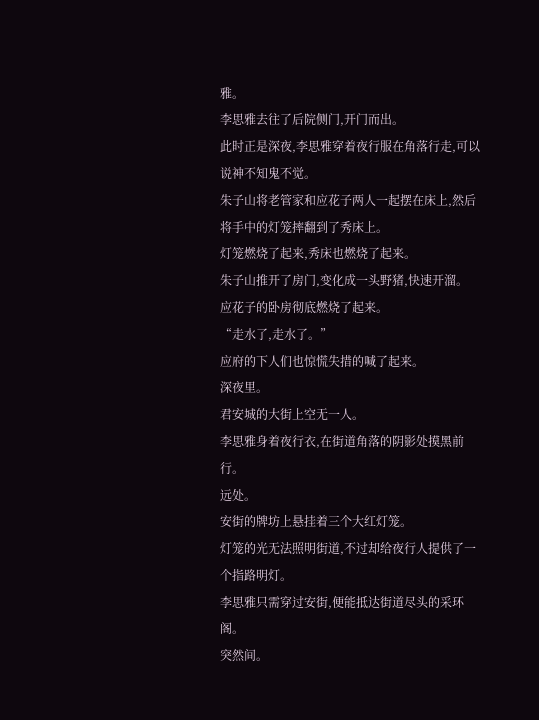雅。
李思雅去往了后院侧门,开门而出。
此时正是深夜,李思雅穿着夜行服在角落行走,可以说神不知鬼不觉。
朱子山将老管家和应花子两人一起摆在床上,然后将手中的灯笼摔翻到了秀床上。
灯笼燃烧了起来,秀床也燃烧了起来。
朱子山推开了房门,变化成一头野猪,快速开溜。
应花子的卧房彻底燃烧了起来。
“走水了,走水了。”
应府的下人们也惊慌失措的喊了起来。
深夜里。
君安城的大街上空无一人。
李思雅身着夜行衣,在街道角落的阴影处摸黑前行。
远处。
安街的牌坊上悬挂着三个大红灯笼。
灯笼的光无法照明街道,不过却给夜行人提供了一个指路明灯。
李思雅只需穿过安街,便能抵达街道尽头的采环阁。
突然间。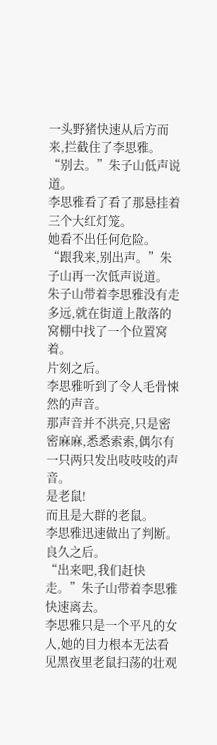一头野猪快速从后方而来,拦截住了李思雅。
“别去。”朱子山低声说道。
李思雅看了看了那悬挂着三个大红灯笼。
她看不出任何危险。
“跟我来,别出声。”朱子山再一次低声说道。
朱子山带着李思雅没有走多远,就在街道上散落的窝棚中找了一个位置窝着。
片刻之后。
李思雅听到了令人毛骨悚然的声音。
那声音并不洪亮,只是密密麻麻,悉悉索索,偶尔有一只两只发出吱吱吱的声音。
是老鼠!
而且是大群的老鼠。
李思雅迅速做出了判断。
良久之后。
“出来吧,我们赶快走。”朱子山带着李思雅快速离去。
李思雅只是一个平凡的女人,她的目力根本无法看见黑夜里老鼠扫荡的壮观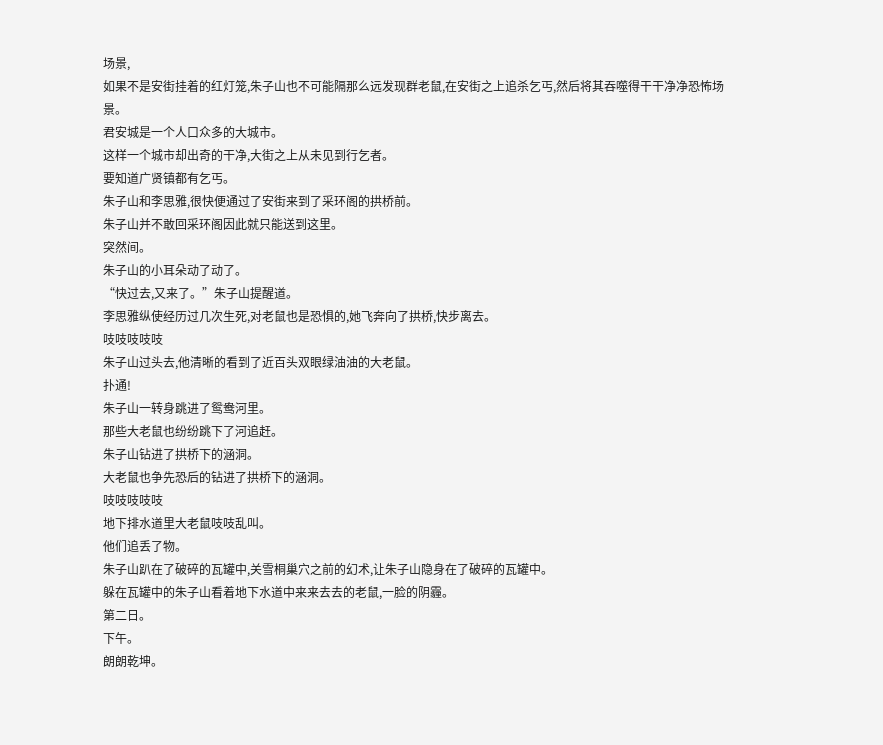场景,
如果不是安街挂着的红灯笼,朱子山也不可能隔那么远发现群老鼠,在安街之上追杀乞丐,然后将其吞噬得干干净净恐怖场景。
君安城是一个人口众多的大城市。
这样一个城市却出奇的干净,大街之上从未见到行乞者。
要知道广贤镇都有乞丐。
朱子山和李思雅,很快便通过了安街来到了采环阁的拱桥前。
朱子山并不敢回采环阁因此就只能送到这里。
突然间。
朱子山的小耳朵动了动了。
“快过去,又来了。”朱子山提醒道。
李思雅纵使经历过几次生死,对老鼠也是恐惧的,她飞奔向了拱桥,快步离去。
吱吱吱吱吱
朱子山过头去,他清晰的看到了近百头双眼绿油油的大老鼠。
扑通!
朱子山一转身跳进了鸳鸯河里。
那些大老鼠也纷纷跳下了河追赶。
朱子山钻进了拱桥下的涵洞。
大老鼠也争先恐后的钻进了拱桥下的涵洞。
吱吱吱吱吱
地下排水道里大老鼠吱吱乱叫。
他们追丢了物。
朱子山趴在了破碎的瓦罐中,关雪桐巢穴之前的幻术,让朱子山隐身在了破碎的瓦罐中。
躲在瓦罐中的朱子山看着地下水道中来来去去的老鼠,一脸的阴霾。
第二日。
下午。
朗朗乾坤。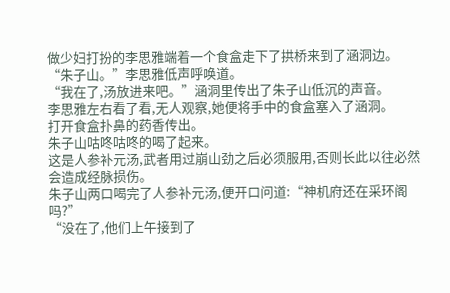做少妇打扮的李思雅端着一个食盒走下了拱桥来到了涵洞边。
“朱子山。”李思雅低声呼唤道。
“我在了,汤放进来吧。”涵洞里传出了朱子山低沉的声音。
李思雅左右看了看,无人观察,她便将手中的食盒塞入了涵洞。
打开食盒扑鼻的药香传出。
朱子山咕咚咕咚的喝了起来。
这是人参补元汤,武者用过崩山劲之后必须服用,否则长此以往必然会造成经脉损伤。
朱子山两口喝完了人参补元汤,便开口问道:“神机府还在采环阁吗?”
“没在了,他们上午接到了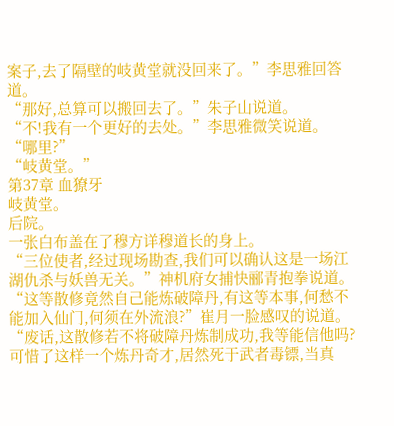案子,去了隔壁的岐黄堂就没回来了。”李思雅回答道。
“那好,总算可以搬回去了。”朱子山说道。
“不!我有一个更好的去处。”李思雅微笑说道。
“哪里?”
“岐黄堂。”
第37章 血獠牙
岐黄堂。
后院。
一张白布盖在了穆方详穆道长的身上。
“三位使者,经过现场勘查,我们可以确认这是一场江湖仇杀与妖兽无关。”神机府女捕快郦青抱拳说道。
“这等散修竟然自己能炼破障丹,有这等本事,何愁不能加入仙门,何须在外流浪?”崔月一脸感叹的说道。
“废话,这散修若不将破障丹炼制成功,我等能信他吗?可惜了这样一个炼丹奇才,居然死于武者毒镖,当真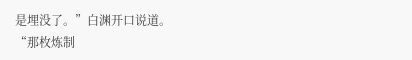是埋没了。”白渊开口说道。
“那枚炼制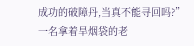成功的破障丹,当真不能寻回吗?”一名拿着旱烟袋的老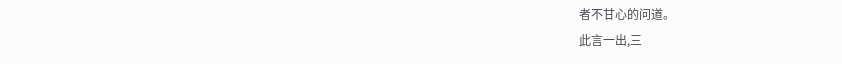者不甘心的问道。
此言一出,三